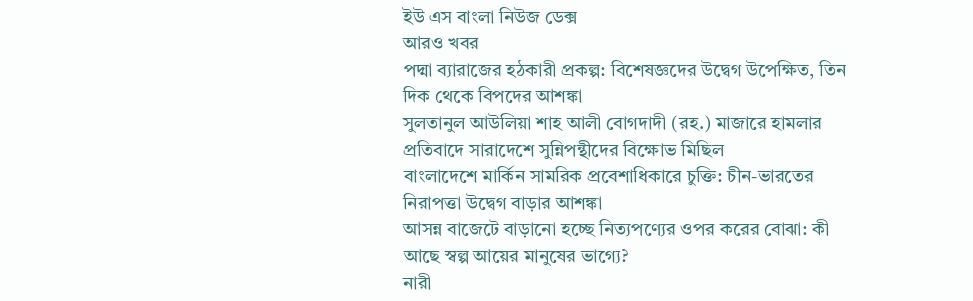ইউ এস বাংলা নিউজ ডেক্স
আরও খবর
পদ্মা ব্যারাজের হঠকারী প্রকল্প: বিশেষজ্ঞদের উদ্বেগ উপেক্ষিত, তিন দিক থেকে বিপদের আশঙ্কা
সুলতানুল আউলিয়া শাহ আলী বোগদাদী (রহ.) মাজারে হামলার প্রতিবাদে সারাদেশে সুন্নিপন্থীদের বিক্ষোভ মিছিল
বাংলাদেশে মার্কিন সামরিক প্রবেশাধিকারে চুক্তি: চীন-ভারতের নিরাপত্তা উদ্বেগ বাড়ার আশঙ্কা
আসন্ন বাজেটে বাড়ানো হচ্ছে নিত্যপণ্যের ওপর করের বোঝা: কী আছে স্বল্প আয়ের মানুষের ভাগ্যে?
নারী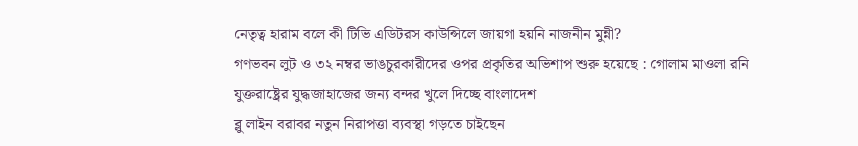নেতৃত্ব হারাম বলে কী টিভি এডিটরস কাউন্সিলে জায়গা হয়নি নাজনীন মুন্নী?
গণভবন লুট ও ৩২ নম্বর ভাঙচুরকারীদের ওপর প্রকৃতির অভিশাপ শুরু হয়েছে : গোলাম মাওলা রনি
যুক্তরাষ্ট্রের যুদ্ধজাহাজের জন্য বন্দর খুলে দিচ্ছে বাংলাদেশ
ব্লু লাইন বরাবর নতুন নিরাপত্তা ব্যবস্থা গড়তে চাইছেন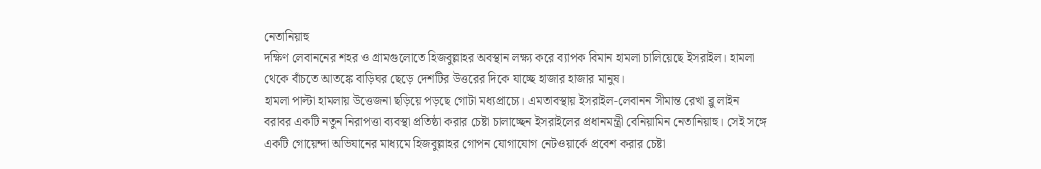নেতানিয়াহু
দক্ষিণ লেবাননের শহর ও গ্রামগুলোতে হিজবুল্লাহর অবস্থান লক্ষ্য করে ব্যাপক বিমান হামলা চালিয়েছে ইসরাইল। হামলা থেকে বাঁচতে আতঙ্কে বাড়িঘর ছেড়ে দেশটির উত্তরের দিকে যাচ্ছে হাজার হাজার মানুষ।
হামলা পাল্টা হামলায় উত্তেজনা ছড়িয়ে পড়ছে গোটা মধ্যপ্রাচ্যে। এমতাবস্থায় ইসরাইল-লেবানন সীমান্ত রেখা ব্লু লাইন বরাবর একটি নতুন নিরাপত্তা ব্যবস্থা প্রতিষ্ঠা করার চেষ্টা চালাচ্ছেন ইসরাইলের প্রধানমন্ত্রী বেনিয়ামিন নেতানিয়াহু। সেই সঙ্গে একটি গোয়েন্দা অভিযানের মাধ্যমে হিজবুল্লাহর গোপন যোগাযোগ নেটওয়ার্কে প্রবেশ করার চেষ্টা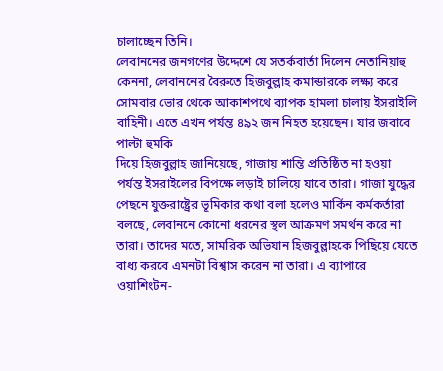চালাচ্ছেন তিনি।
লেবাননের জনগণের উদ্দেশে যে সতর্কবার্তা দিলেন নেতানিয়াহু
কেননা, লেবাননের বৈরুতে হিজবুল্লাহ কমান্ডারকে লক্ষ্য করে সোমবার ভোর থেকে আকাশপথে ব্যাপক হামলা চালায় ইসরাইলি বাহিনী। এতে এখন পর্যন্ত ৪৯২ জন নিহত হয়েছেন। যার জবাবে পাল্টা হুমকি
দিয়ে হিজবুল্লাহ জানিয়েছে, গাজায় শান্তি প্রতিষ্ঠিত না হওয়া পর্যন্ত ইসরাইলের বিপক্ষে লড়াই চালিয়ে যাবে তারা। গাজা যুদ্ধের পেছনে যুক্তরাষ্ট্রের ভূমিকার কথা বলা হলেও মার্কিন কর্মকর্তারা বলছে, লেবাননে কোনো ধরনের স্থল আক্রমণ সমর্থন করে না তারা। তাদের মতে, সামরিক অভিযান হিজবুল্লাহকে পিছিয়ে যেতে বাধ্য করবে এমনটা বিশ্বাস করেন না তারা। এ ব্যাপারে ওয়াশিংটন-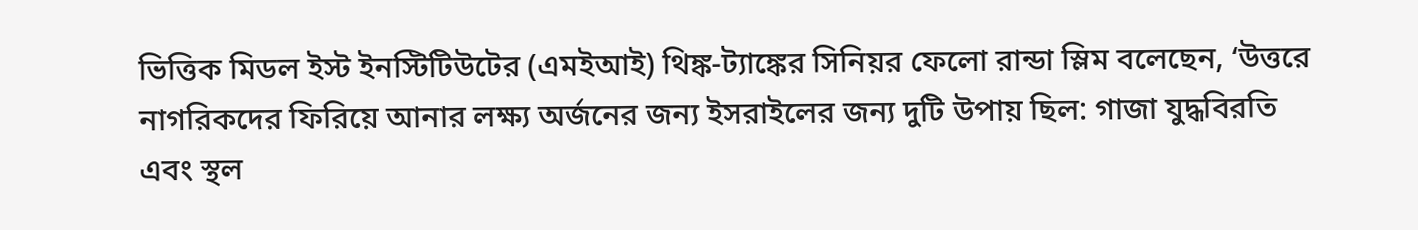ভিত্তিক মিডল ইস্ট ইনস্টিটিউটের (এমইআই) থিঙ্ক-ট্যাঙ্কের সিনিয়র ফেলো রান্ডা স্লিম বলেছেন, ‘উত্তরে নাগরিকদের ফিরিয়ে আনার লক্ষ্য অর্জনের জন্য ইসরাইলের জন্য দুটি উপায় ছিল: গাজা যুদ্ধবিরতি এবং স্থল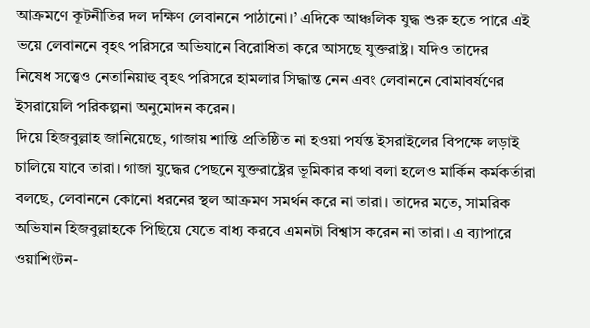আক্রমণে কূটনীতির দল দক্ষিণ লেবাননে পাঠানো।’ এদিকে আঞ্চলিক যুদ্ধ শুরু হতে পারে এই ভয়ে লেবাননে বৃহৎ পরিসরে অভিযানে বিরোধিতা করে আসছে যুক্তরাষ্ট্র। যদিও তাদের
নিষেধ সত্ত্বেও নেতানিয়াহু বৃহৎ পরিসরে হামলার সিদ্ধান্ত নেন এবং লেবাননে বোমাবর্ষণের ইসরায়েলি পরিকল্পনা অনুমোদন করেন।
দিয়ে হিজবুল্লাহ জানিয়েছে, গাজায় শান্তি প্রতিষ্ঠিত না হওয়া পর্যন্ত ইসরাইলের বিপক্ষে লড়াই চালিয়ে যাবে তারা। গাজা যুদ্ধের পেছনে যুক্তরাষ্ট্রের ভূমিকার কথা বলা হলেও মার্কিন কর্মকর্তারা বলছে, লেবাননে কোনো ধরনের স্থল আক্রমণ সমর্থন করে না তারা। তাদের মতে, সামরিক অভিযান হিজবুল্লাহকে পিছিয়ে যেতে বাধ্য করবে এমনটা বিশ্বাস করেন না তারা। এ ব্যাপারে ওয়াশিংটন-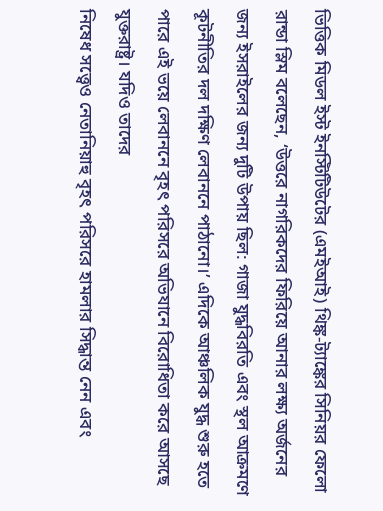ভিত্তিক মিডল ইস্ট ইনস্টিটিউটের (এমইআই) থিঙ্ক-ট্যাঙ্কের সিনিয়র ফেলো রান্ডা স্লিম বলেছেন, ‘উত্তরে নাগরিকদের ফিরিয়ে আনার লক্ষ্য অর্জনের জন্য ইসরাইলের জন্য দুটি উপায় ছিল: গাজা যুদ্ধবিরতি এবং স্থল আক্রমণে কূটনীতির দল দক্ষিণ লেবাননে পাঠানো।’ এদিকে আঞ্চলিক যুদ্ধ শুরু হতে পারে এই ভয়ে লেবাননে বৃহৎ পরিসরে অভিযানে বিরোধিতা করে আসছে যুক্তরাষ্ট্র। যদিও তাদের
নিষেধ সত্ত্বেও নেতানিয়াহু বৃহৎ পরিসরে হামলার সিদ্ধান্ত নেন এবং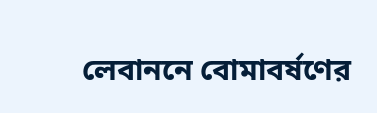লেবাননে বোমাবর্ষণের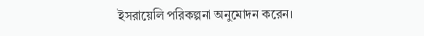ইসরায়েলি পরিকল্পনা অনুমোদন করেন।